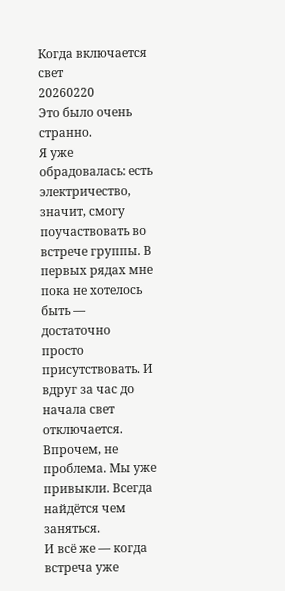Когда включается свет
20260220
Это было очень странно.
Я уже обрадовалась: есть электричество, значит, смогу поучаствовать во встрече группы. В первых рядах мне пока не хотелось быть — достаточно просто присутствовать. И вдруг за час до начала свет отключается. Впрочем, не проблема. Мы уже привыкли. Всегда найдётся чем заняться.
И всё же — когда встреча уже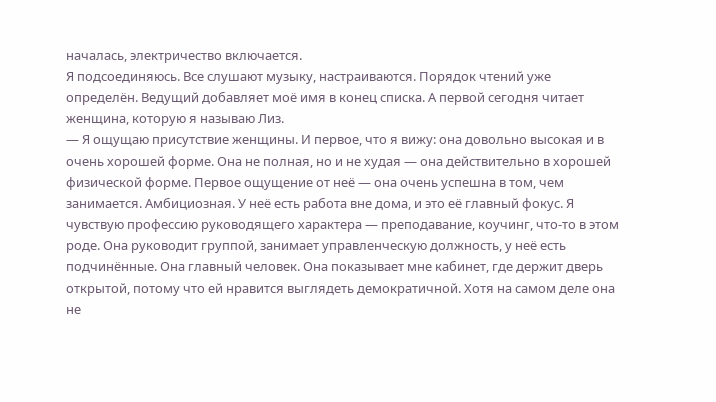началась, электричество включается.
Я подсоединяюсь. Все слушают музыку, настраиваются. Порядок чтений уже определён. Ведущий добавляет моё имя в конец списка. А первой сегодня читает женщина, которую я называю Лиз.
— Я ощущаю присутствие женщины. И первое, что я вижу: она довольно высокая и в очень хорошей форме. Она не полная, но и не худая — она действительно в хорошей физической форме. Первое ощущение от неё — она очень успешна в том, чем занимается. Амбициозная. У неё есть работа вне дома, и это её главный фокус. Я чувствую профессию руководящего характера — преподавание, коучинг, что-то в этом роде. Она руководит группой, занимает управленческую должность, у неё есть подчинённые. Она главный человек. Она показывает мне кабинет, где держит дверь открытой, потому что ей нравится выглядеть демократичной. Хотя на самом деле она не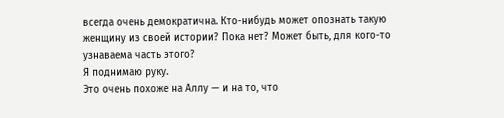всегда очень демократична. Кто-нибудь может опознать такую женщину из своей истории? Пока нет? Может быть, для кого-то узнаваема часть этого?
Я поднимаю руку.
Это очень похоже на Аллу — и на то, что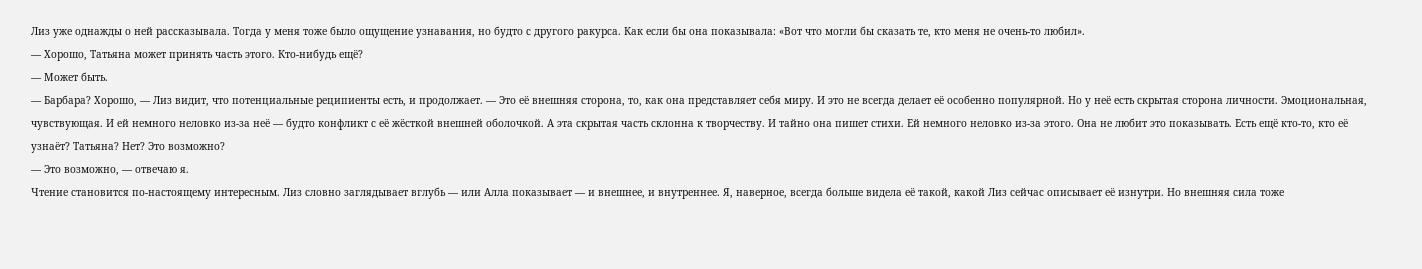Лиз уже однажды о ней рассказывала. Тогда у меня тоже было ощущение узнавания, но будто с другого ракурса. Как если бы она показывала: «Вот что могли бы сказать те, кто меня не очень-то любил».
— Хорошо, Татьяна может принять часть этого. Кто-нибудь ещё?
— Может быть.
— Барбара? Хорошо, — Лиз видит, что потенциальные реципиенты есть, и продолжает. — Это её внешняя сторона, то, как она представляет себя миру. И это не всегда делает её особенно популярной. Но у неё есть скрытая сторона личности. Эмоциональная, чувствующая. И ей немного неловко из-за неё — будто конфликт с её жёсткой внешней оболочкой. А эта скрытая часть склонна к творчеству. И тайно она пишет стихи. Ей немного неловко из-за этого. Она не любит это показывать. Есть ещё кто-то, кто её узнаёт? Татьяна? Нет? Это возможно?
— Это возможно, — отвечаю я.
Чтение становится по-настоящему интересным. Лиз словно заглядывает вглубь — или Алла показывает — и внешнее, и внутреннее. Я, наверное, всегда больше видела её такой, какой Лиз сейчас описывает её изнутри. Но внешняя сила тоже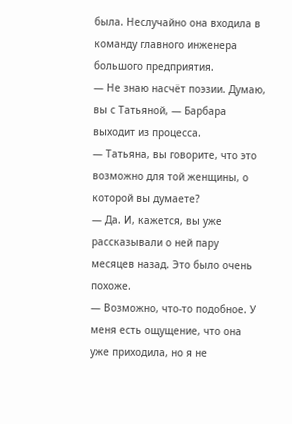была. Неслучайно она входила в команду главного инженера большого предприятия.
— Не знаю насчёт поэзии. Думаю, вы с Татьяной, — Барбара выходит из процесса.
— Татьяна, вы говорите, что это возможно для той женщины, о которой вы думаете?
— Да. И, кажется, вы уже рассказывали о ней пару месяцев назад. Это было очень похоже.
— Возможно, что-то подобное. У меня есть ощущение, что она уже приходила, но я не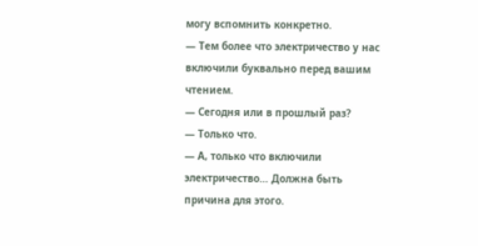могу вспомнить конкретно.
— Тем более что электричество у нас включили буквально перед вашим чтением.
— Сегодня или в прошлый раз?
— Только что.
— А, только что включили электричество… Должна быть причина для этого.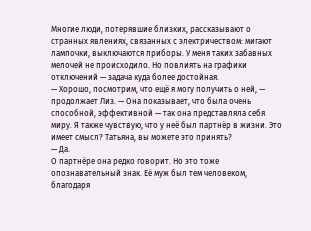Многие люди, потерявшие близких, рассказывают о странных явлениях, связанных с электричеством: мигают лампочки, выключаются приборы. У меня таких забавных мелочей не происходило. Но повлиять на графики отключений — задача куда более достойная.
— Хорошо, посмотрим, что ещё я могу получить о ней, — продолжает Лиз. — Она показывает, что была очень способной, эффективной — так она представляла себя миру. Я также чувствую, что у неё был партнёр в жизни. Это имеет смысл? Татьяна, вы можете это принять?
— Да.
О партнёре она редко говорит. Но это тоже опознавательный знак. Её муж был тем человеком, благодаря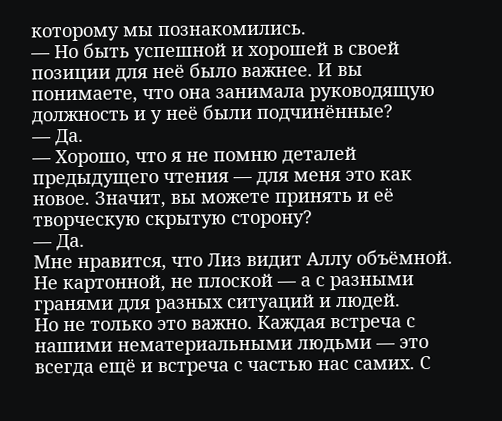которому мы познакомились.
— Но быть успешной и хорошей в своей позиции для неё было важнее. И вы понимаете, что она занимала руководящую должность и у неё были подчинённые?
— Да.
— Хорошо, что я не помню деталей предыдущего чтения — для меня это как новое. Значит, вы можете принять и её творческую скрытую сторону?
— Да.
Мне нравится, что Лиз видит Аллу объёмной. Не картонной, не плоской — а с разными гранями для разных ситуаций и людей.
Но не только это важно. Каждая встреча с нашими нематериальными людьми — это всегда ещё и встреча с частью нас самих. С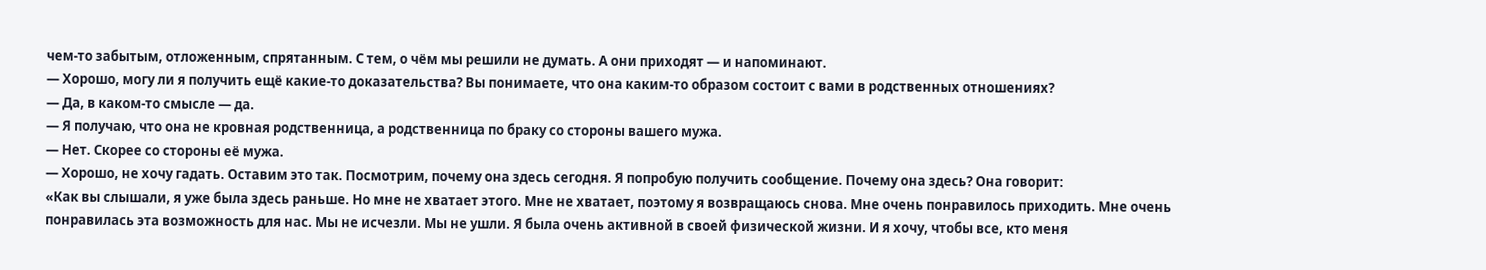чем-то забытым, отложенным, спрятанным. С тем, о чём мы решили не думать. А они приходят — и напоминают.
— Хорошо, могу ли я получить ещё какие-то доказательства? Вы понимаете, что она каким-то образом состоит с вами в родственных отношениях?
— Да, в каком-то смысле — да.
— Я получаю, что она не кровная родственница, а родственница по браку со стороны вашего мужа.
— Нет. Скорее со стороны её мужа.
— Хорошо, не хочу гадать. Оставим это так. Посмотрим, почему она здесь сегодня. Я попробую получить сообщение. Почему она здесь? Она говорит:
«Как вы слышали, я уже была здесь раньше. Но мне не хватает этого. Мне не хватает, поэтому я возвращаюсь снова. Мне очень понравилось приходить. Мне очень понравилась эта возможность для нас. Мы не исчезли. Мы не ушли. Я была очень активной в своей физической жизни. И я хочу, чтобы все, кто меня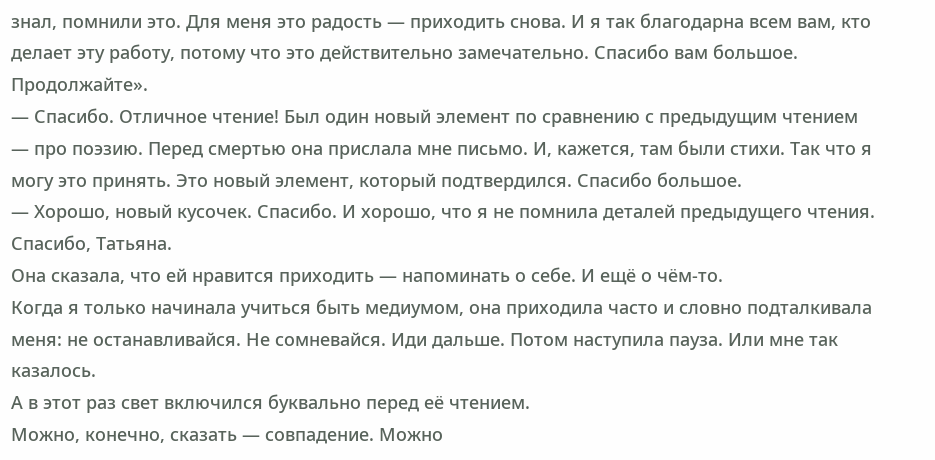знал, помнили это. Для меня это радость — приходить снова. И я так благодарна всем вам, кто делает эту работу, потому что это действительно замечательно. Спасибо вам большое. Продолжайте».
— Спасибо. Отличное чтение! Был один новый элемент по сравнению с предыдущим чтением — про поэзию. Перед смертью она прислала мне письмо. И, кажется, там были стихи. Так что я могу это принять. Это новый элемент, который подтвердился. Спасибо большое.
— Хорошо, новый кусочек. Спасибо. И хорошо, что я не помнила деталей предыдущего чтения. Спасибо, Татьяна.
Она сказала, что ей нравится приходить — напоминать о себе. И ещё о чём-то.
Когда я только начинала учиться быть медиумом, она приходила часто и словно подталкивала меня: не останавливайся. Не сомневайся. Иди дальше. Потом наступила пауза. Или мне так казалось.
А в этот раз свет включился буквально перед её чтением.
Можно, конечно, сказать — совпадение. Можно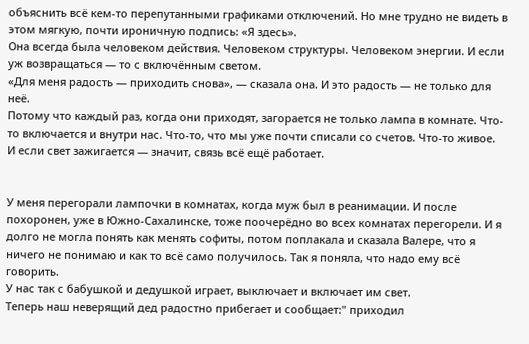объяснить всё кем-то перепутанными графиками отключений. Но мне трудно не видеть в этом мягкую, почти ироничную подпись: «Я здесь».
Она всегда была человеком действия. Человеком структуры. Человеком энергии. И если уж возвращаться — то с включённым светом.
«Для меня радость — приходить снова», — сказала она. И это радость — не только для неё.
Потому что каждый раз, когда они приходят, загорается не только лампа в комнате. Что-то включается и внутри нас. Что-то, что мы уже почти списали со счетов. Что-то живое.
И если свет зажигается — значит, связь всё ещё работает.


У меня перегорали лампочки в комнатах, когда муж был в реанимации. И после похоронен, уже в Южно-Сахалинске, тоже поочерёдно во всех комнатах перегорели. И я долго не могла понять как менять софиты, потом поплакала и сказала Валере, что я ничего не понимаю и как то всё само получилось. Так я поняла, что надо ему всё говорить.
У нас так с бабушкой и дедушкой играет, выключает и включает им свет.
Теперь наш неверящий дед радостно прибегает и сообщает:" приходил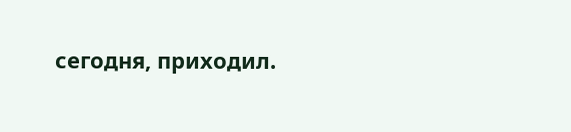сегодня, приходил.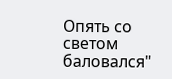Опять со светом баловался"